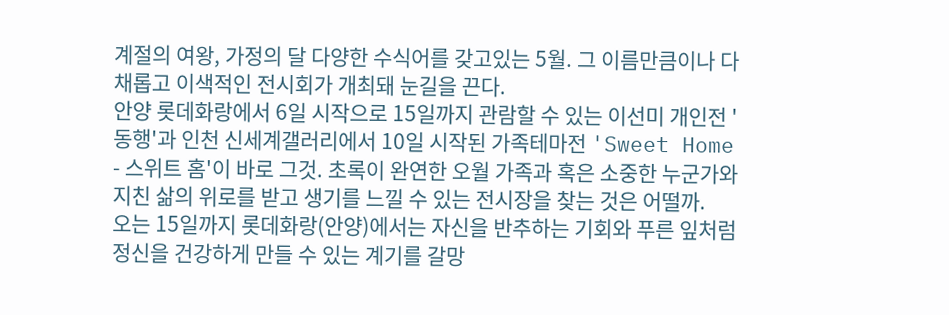계절의 여왕, 가정의 달 다양한 수식어를 갖고있는 5월. 그 이름만큼이나 다채롭고 이색적인 전시회가 개최돼 눈길을 끈다.
안양 롯데화랑에서 6일 시작으로 15일까지 관람할 수 있는 이선미 개인전 '동행'과 인천 신세계갤러리에서 10일 시작된 가족테마전 'Sweet Home - 스위트 홈'이 바로 그것. 초록이 완연한 오월 가족과 혹은 소중한 누군가와 지친 삶의 위로를 받고 생기를 느낄 수 있는 전시장을 찾는 것은 어떨까.
오는 15일까지 롯데화랑(안양)에서는 자신을 반추하는 기회와 푸른 잎처럼 정신을 건강하게 만들 수 있는 계기를 갈망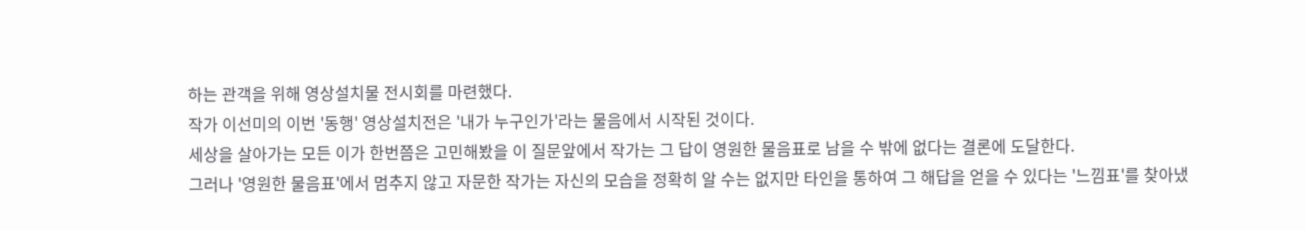하는 관객을 위해 영상설치물 전시회를 마련했다.
작가 이선미의 이번 '동행' 영상설치전은 '내가 누구인가'라는 물음에서 시작된 것이다.
세상을 살아가는 모든 이가 한번쯤은 고민해봤을 이 질문앞에서 작가는 그 답이 영원한 물음표로 남을 수 밖에 없다는 결론에 도달한다.
그러나 '영원한 물음표'에서 멈추지 않고 자문한 작가는 자신의 모습을 정확히 알 수는 없지만 타인을 통하여 그 해답을 얻을 수 있다는 '느낌표'를 찾아냈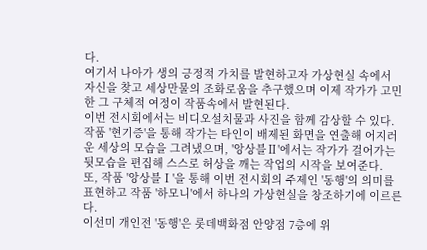다.
여기서 나아가 생의 긍정적 가치를 발현하고자 가상현실 속에서 자신을 찾고 세상만물의 조화로움을 추구했으며 이제 작가가 고민한 그 구체적 여정이 작품속에서 발현된다.
이번 전시회에서는 비디오설치물과 사진을 함께 감상할 수 있다.
작품 '현기증'을 통해 작가는 타인이 배제된 화면을 연출해 어지러운 세상의 모습을 그려냈으며, '앙상블Ⅱ'에서는 작가가 걸어가는 뒷모습을 편집해 스스로 허상을 깨는 작업의 시작을 보여준다.
또, 작품 '앙상블Ⅰ'을 통해 이번 전시회의 주제인 '동행'의 의미를 표현하고 작품 '하모니'에서 하나의 가상현실을 창조하기에 이르른다.
이선미 개인전 '동행'은 롯데백화점 안양점 7층에 위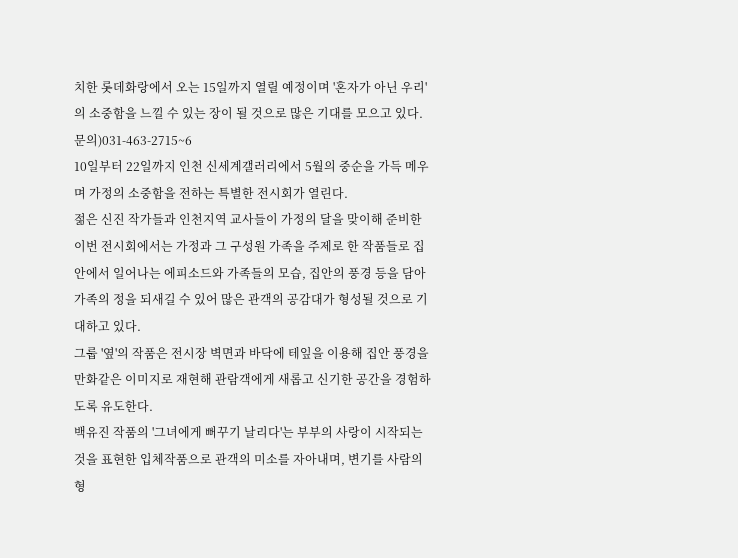치한 롯데화랑에서 오는 15일까지 열릴 예정이며 '혼자가 아닌 우리'의 소중함을 느낄 수 있는 장이 될 것으로 많은 기대를 모으고 있다. 문의)031-463-2715~6
10일부터 22일까지 인천 신세계갤러리에서 5월의 중순을 가득 메우며 가정의 소중함을 전하는 특별한 전시회가 열린다.
젊은 신진 작가들과 인천지역 교사들이 가정의 달을 맞이해 준비한 이번 전시회에서는 가정과 그 구성원 가족을 주제로 한 작품들로 집안에서 일어나는 에피소드와 가족들의 모습, 집안의 풍경 등을 담아 가족의 정을 되새길 수 있어 많은 관객의 공감대가 형성될 것으로 기대하고 있다.
그룹 '옆'의 작품은 전시장 벽면과 바닥에 테잎을 이용해 집안 풍경을 만화같은 이미지로 재현해 관람객에게 새롭고 신기한 공간을 경험하도록 유도한다.
백유진 작품의 '그녀에게 뻐꾸기 날리다'는 부부의 사랑이 시작되는 것을 표현한 입체작품으로 관객의 미소를 자아내며, 변기를 사람의 형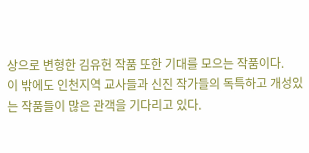상으로 변형한 김유헌 작품 또한 기대를 모으는 작품이다.
이 밖에도 인천지역 교사들과 신진 작가들의 독특하고 개성있는 작품들이 많은 관객을 기다리고 있다.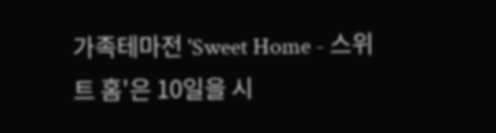가족테마전 'Sweet Home - 스위트 홈'은 10일을 시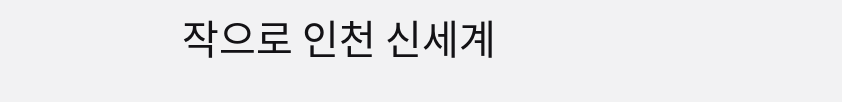작으로 인천 신세계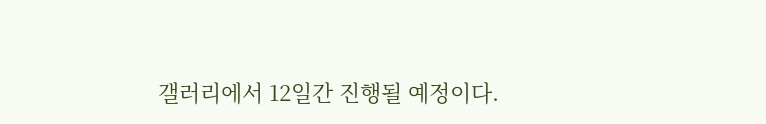갤러리에서 12일간 진행될 예정이다.